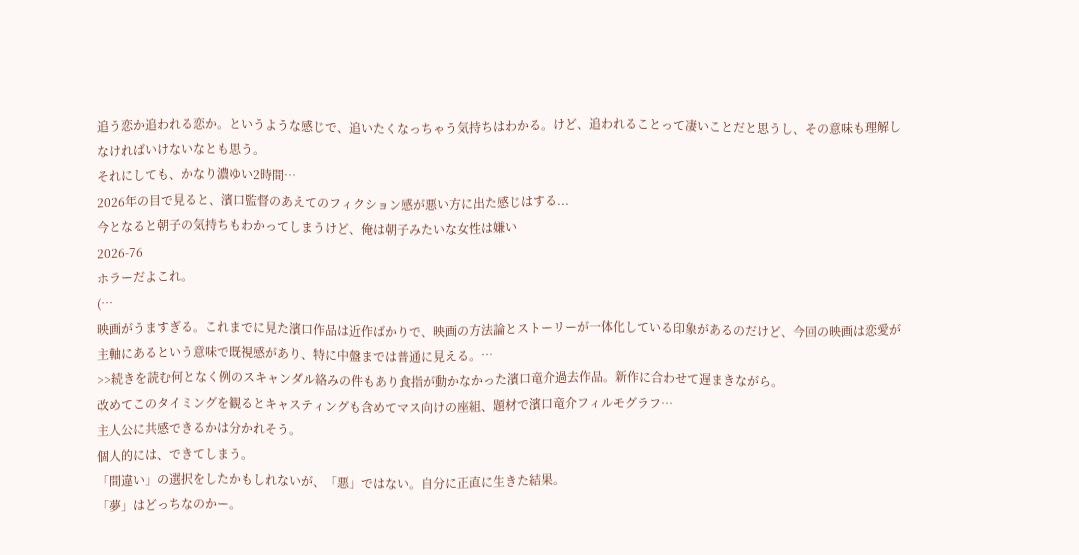追う恋か追われる恋か。というような感じで、追いたくなっちゃう気持ちはわかる。けど、追われることって凄いことだと思うし、その意味も理解しなければいけないなとも思う。
それにしても、かなり濃ゆい2時間…
2026年の目で見ると、濱口監督のあえてのフィクション感が悪い方に出た感じはする...
今となると朝子の気持ちもわかってしまうけど、俺は朝子みたいな女性は嫌い
2026-76
ホラーだよこれ。
(…
映画がうますぎる。これまでに見た濱口作品は近作ばかりで、映画の方法論とストーリーが一体化している印象があるのだけど、今回の映画は恋愛が主軸にあるという意味で既視感があり、特に中盤までは普通に見える。…
>>続きを読む何となく例のスキャンダル絡みの件もあり食指が動かなかった濱口竜介過去作品。新作に合わせて遅まきながら。
改めてこのタイミングを観るとキャスティングも含めてマス向けの座組、題材で濱口竜介フィルモグラフ…
主人公に共感できるかは分かれそう。
個人的には、できてしまう。
「間違い」の選択をしたかもしれないが、「悪」ではない。自分に正直に生きた結果。
「夢」はどっちなのかー。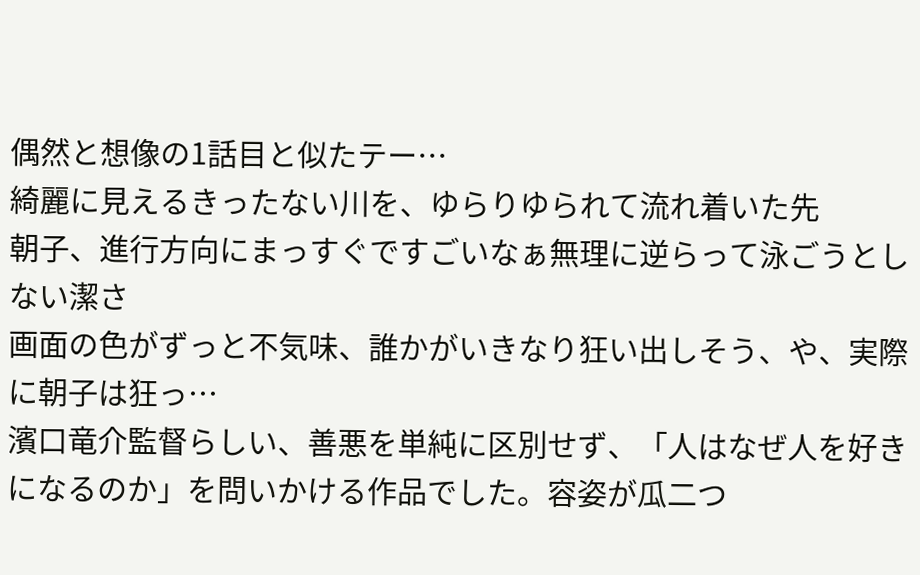偶然と想像の1話目と似たテー…
綺麗に見えるきったない川を、ゆらりゆられて流れ着いた先
朝子、進行方向にまっすぐですごいなぁ無理に逆らって泳ごうとしない潔さ
画面の色がずっと不気味、誰かがいきなり狂い出しそう、や、実際に朝子は狂っ…
濱口竜介監督らしい、善悪を単純に区別せず、「人はなぜ人を好きになるのか」を問いかける作品でした。容姿が瓜二つ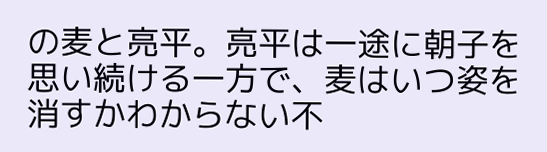の麦と亮平。亮平は一途に朝子を思い続ける一方で、麦はいつ姿を消すかわからない不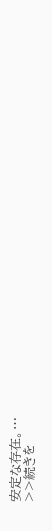安定な存在。…
>>続きを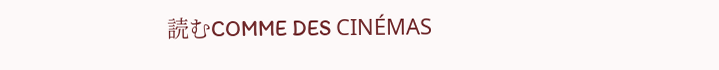読むCOMME DES CINÉMAS